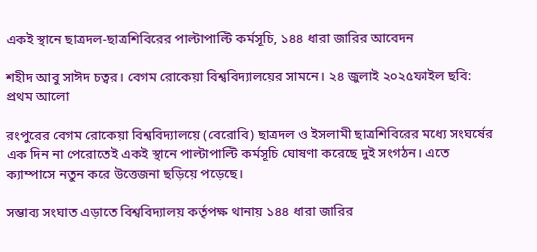একই স্থানে ছাত্রদল-ছাত্রশিবিরের পাল্টাপাল্টি কর্মসূচি, ১৪৪ ধারা জারির আবেদন

শহীদ আবু সাঈদ চত্বর। বেগম রোকেয়া বিশ্ববিদ্যালয়ের সামনে। ২৪ জুলাই ২০২৫ফাইল ছবি: প্রথম আলো

রংপুরের বেগম রোকেয়া বিশ্ববিদ্যালয়ে (বেরোবি) ছাত্রদল ও ইসলামী ছাত্রশিবিরের মধ্যে সংঘর্ষের এক দিন না পেরোতেই একই স্থানে পাল্টাপাল্টি কর্মসূচি ঘোষণা করেছে দুই সংগঠন। এতে ক্যাম্পাসে নতুন করে উত্তেজনা ছড়িয়ে পড়েছে।

সম্ভাব্য সংঘাত এড়াতে বিশ্ববিদ্যালয় কর্তৃপক্ষ থানায় ১৪৪ ধারা জারির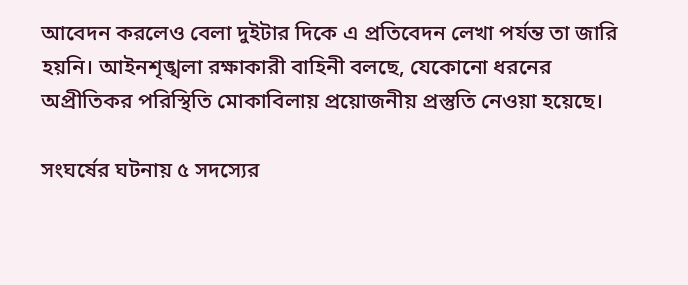আবেদন করলেও বেলা দুইটার দিকে এ প্রতিবেদন লেখা পর্যন্ত তা জারি হয়নি। আইনশৃঙ্খলা রক্ষাকারী বাহিনী বলছে, যেকোনো ধরনের অপ্রীতিকর পরিস্থিতি মোকাবিলায় প্রয়োজনীয় প্রস্তুতি নেওয়া হয়েছে।

সংঘর্ষের ঘটনায় ৫ সদস্যের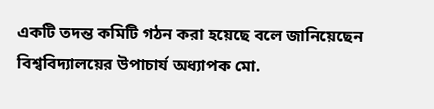একটি তদন্ত কমিটি গঠন করা হয়েছে বলে জানিয়েছেন বিশ্ববিদ্যালয়ের উপাচার্য অধ্যাপক মো.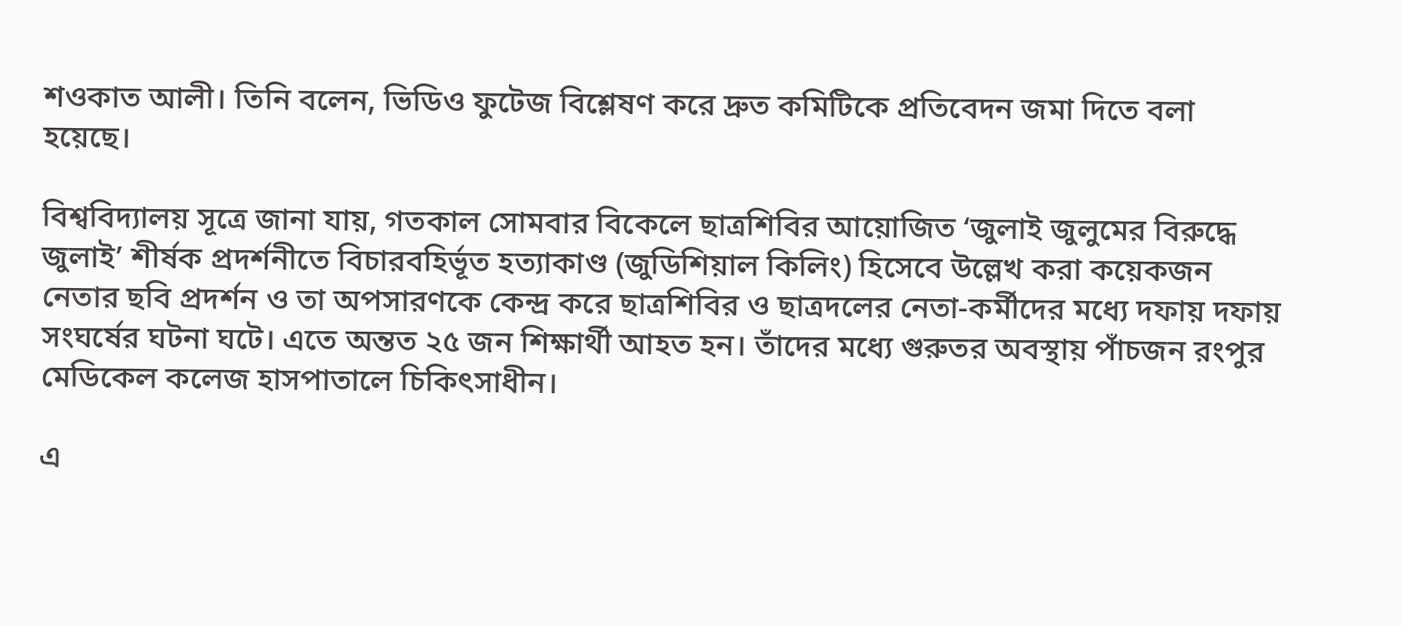শওকাত আলী। তিনি বলেন, ভিডিও ফুটেজ বিশ্লেষণ করে দ্রুত কমিটিকে প্রতিবেদন জমা দিতে বলা হয়েছে।

বিশ্ববিদ্যালয় সূত্রে জানা যায়, গতকাল সোমবার বিকেলে ছাত্রশিবির আয়োজিত ‘জুলাই জুলুমের বিরুদ্ধে জুলাই’ শীর্ষক প্রদর্শনীতে বিচারবহির্ভূত হত্যাকাণ্ড (জুডিশিয়াল কিলিং) হিসেবে উল্লেখ করা কয়েকজন নেতার ছবি প্রদর্শন ও তা অপসারণকে কেন্দ্র করে ছাত্রশিবির ও ছাত্রদলের নেতা-কর্মীদের মধ্যে দফায় দফায় সংঘর্ষের ঘটনা ঘটে। এতে অন্তত ২৫ জন শিক্ষার্থী আহত হন। তাঁদের মধ্যে গুরুতর অবস্থায় পাঁচজন রংপুর মেডিকেল কলেজ হাসপাতালে চিকিৎসাধীন।

এ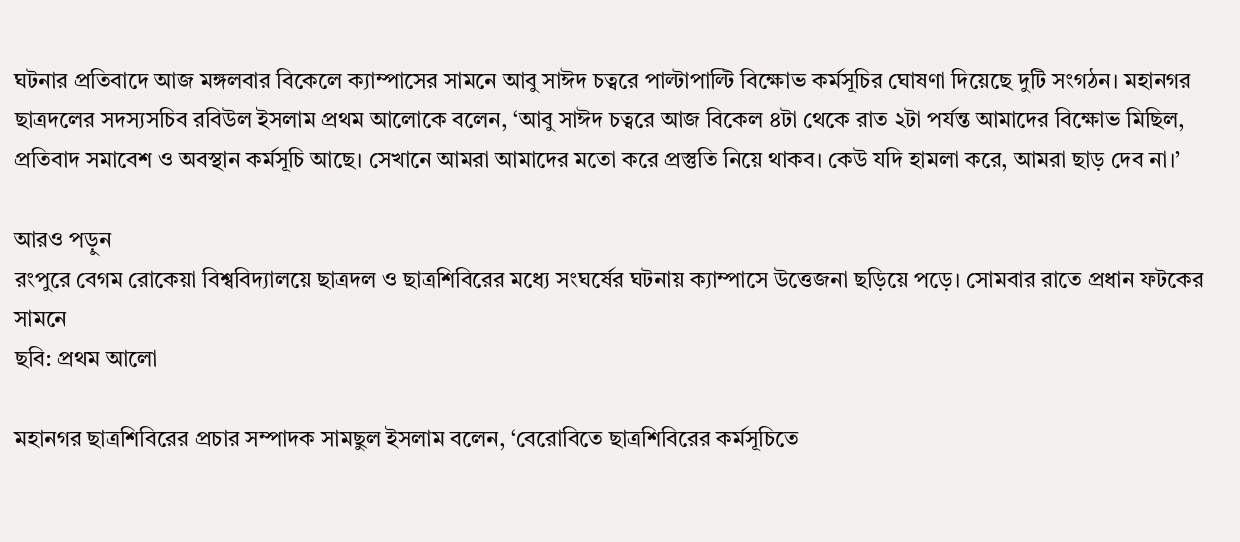ঘটনার প্রতিবাদে আজ মঙ্গলবার বিকেলে ক্যাম্পাসের সামনে আবু সাঈদ চত্বরে পাল্টাপাল্টি বিক্ষোভ কর্মসূচির ঘোষণা দিয়েছে দুটি সংগঠন। মহানগর ছাত্রদলের সদস্যসচিব রবিউল ইসলাম প্রথম আলোকে বলেন, ‘আবু সাঈদ চত্বরে আজ বিকেল ৪টা থেকে রাত ২টা পর্যন্ত আমাদের বিক্ষোভ মিছিল, প্রতিবাদ সমাবেশ ও অবস্থান কর্মসূচি আছে। সেখানে আমরা আমাদের মতো করে প্রস্তুতি নিয়ে থাকব। কেউ যদি হামলা করে, আমরা ছাড় দেব না।’

আরও পড়ুন
রংপুরে বেগম রোকেয়া বিশ্ববিদ্যালয়ে ছাত্রদল ও ছাত্রশিবিরের মধ্যে সংঘর্ষের ঘটনায় ক্যাম্পাসে উত্তেজনা ছড়িয়ে পড়ে। সোমবার রাতে প্রধান ফটকের সামনে
ছবি: প্রথম আলো

মহানগর ছাত্রশিবিরের প্রচার সম্পাদক সামছুল ইসলাম বলেন, ‘বেরোবিতে ছাত্রশিবিরের কর্মসূচিতে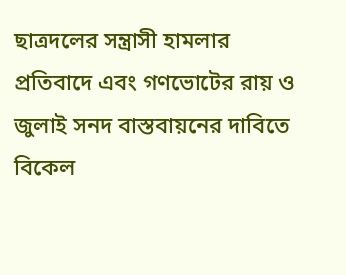ছাত্রদলের সন্ত্রাসী হামলার প্রতিবাদে এবং গণভোটের রায় ও জুলাই সনদ বাস্তবায়নের দাবিতে বিকেল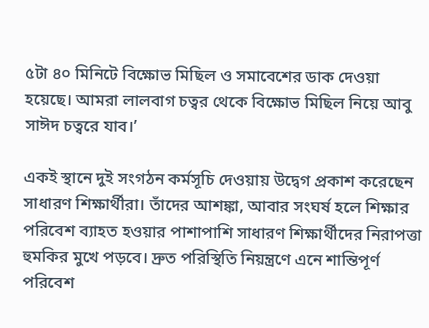৫টা ৪০ মিনিটে বিক্ষোভ মিছিল ও সমাবেশের ডাক দেওয়া হয়েছে। আমরা লালবাগ চত্বর থেকে বিক্ষোভ মিছিল নিয়ে আবু সাঈদ চত্বরে যাব।’

একই স্থানে দুই সংগঠন কর্মসূচি দেওয়ায় উদ্বেগ প্রকাশ করেছেন সাধারণ শিক্ষার্থীরা। তাঁদের আশঙ্কা, আবার সংঘর্ষ হলে শিক্ষার পরিবেশ ব্যাহত হওয়ার পাশাপাশি সাধারণ শিক্ষার্থীদের নিরাপত্তা হুমকির মুখে পড়বে। দ্রুত পরিস্থিতি নিয়ন্ত্রণে এনে শান্তিপূর্ণ পরিবেশ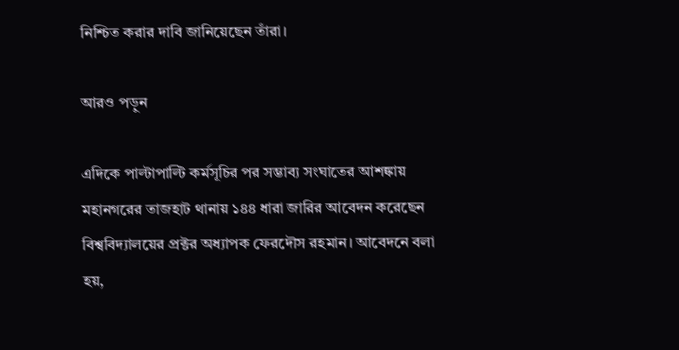নিশ্চিত করার দাবি জানিয়েছেন তাঁরা।

আরও পড়ুন

এদিকে পাল্টাপাল্টি কর্মসূচির পর সম্ভাব্য সংঘাতের আশঙ্কায় মহানগরের তাজহাট থানায় ১৪৪ ধারা জারির আবেদন করেছেন বিশ্ববিদ্যালয়ের প্রক্টর অধ্যাপক ফেরদৌস রহমান। আবেদনে বলা হয়,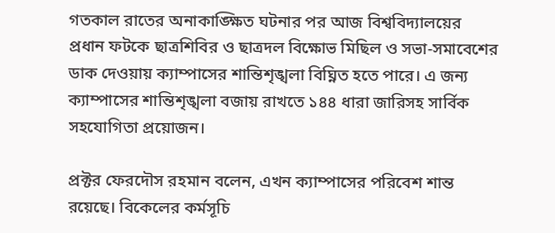গতকাল রাতের অনাকাঙ্ক্ষিত ঘটনার পর আজ বিশ্ববিদ্যালয়ের প্রধান ফটকে ছাত্রশিবির ও ছাত্রদল বিক্ষোভ মিছিল ও সভা-সমাবেশের ডাক দেওয়ায় ক্যাম্পাসের শান্তিশৃঙ্খলা বিঘ্নিত হতে পারে। এ জন্য ক্যাম্পাসের শান্তিশৃঙ্খলা বজায় রাখতে ১৪৪ ধারা জারিসহ সার্বিক সহযোগিতা প্রয়োজন।

প্রক্টর ফেরদৌস রহমান বলেন, এখন ক্যাম্পাসের পরিবেশ শান্ত রয়েছে। বিকেলের কর্মসূচি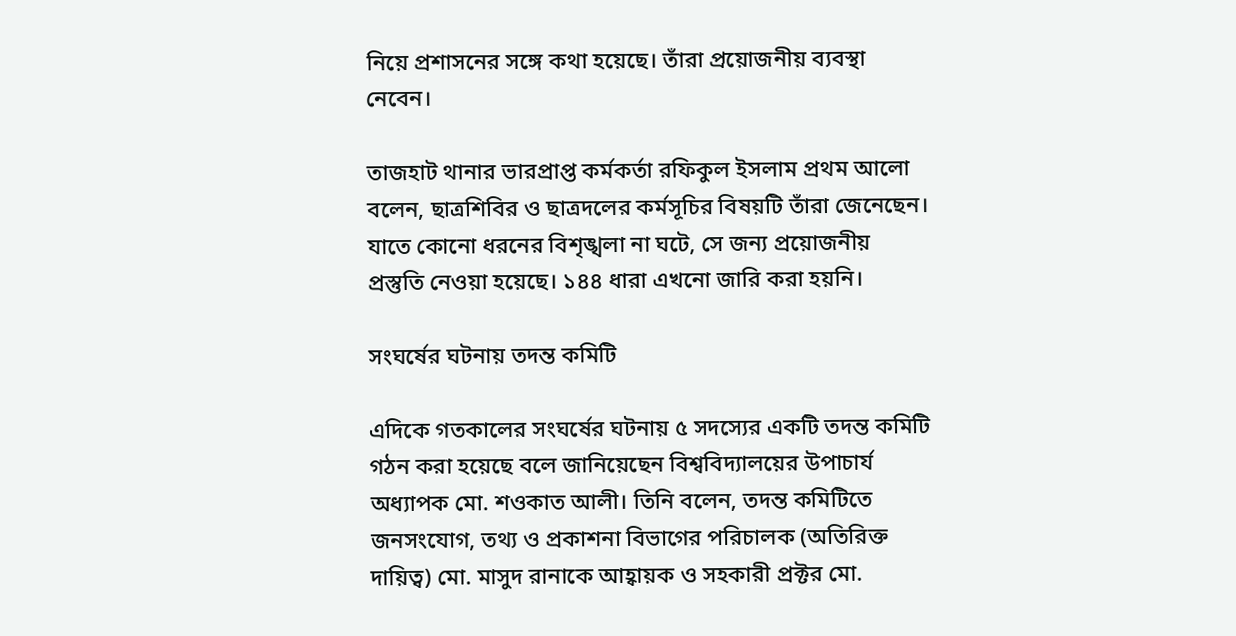নিয়ে প্রশাসনের সঙ্গে কথা হয়েছে। তাঁরা প্রয়োজনীয় ব্যবস্থা নেবেন।

তাজহাট থানার ভারপ্রাপ্ত কর্মকর্তা রফিকুল ইসলাম প্রথম আলো বলেন, ছাত্রশিবির ও ছাত্রদলের কর্মসূচির বিষয়টি তাঁরা জেনেছেন। যাতে কোনো ধরনের বিশৃঙ্খলা না ঘটে, সে জন্য প্রয়োজনীয় প্রস্তুতি নেওয়া হয়েছে। ১৪৪ ধারা এখনো জারি করা হয়নি।

সংঘর্ষের ঘটনায় তদন্ত কমিটি

এদিকে গতকালের সংঘর্ষের ঘটনায় ৫ সদস্যের একটি তদন্ত কমিটি গঠন করা হয়েছে বলে জানিয়েছেন বিশ্ববিদ্যালয়ের উপাচার্য অধ্যাপক মো. শওকাত আলী। তিনি বলেন, তদন্ত কমিটিতে জনসংযোগ, তথ্য ও প্রকাশনা বিভাগের পরিচালক (অতিরিক্ত দায়িত্ব) মো. মাসুদ রানাকে আহ্বায়ক ও সহকারী প্রক্টর মো.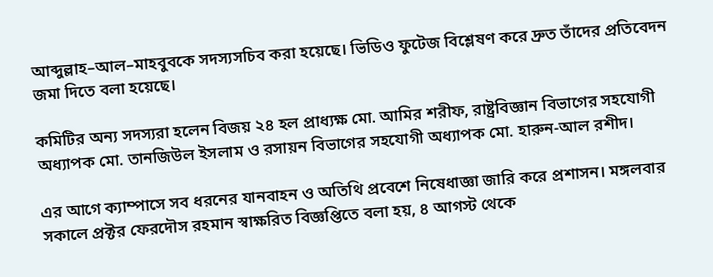আব্দুল্লাহ–আল–মাহবুবকে সদস্যসচিব করা হয়েছে। ভিডিও ফুটেজ বিশ্লেষণ করে দ্রুত তাঁদের প্রতিবেদন জমা দিতে বলা হয়েছে।

কমিটির অন্য সদস্যরা হলেন বিজয় ২৪ হল প্রাধ্যক্ষ মো. আমির শরীফ, রাষ্ট্রবিজ্ঞান বিভাগের সহযোগী অধ্যাপক মো. তানজিউল ইসলাম ও রসায়ন বিভাগের সহযোগী অধ্যাপক মো. হারুন-আল রশীদ।

এর আগে ক্যাম্পাসে সব ধরনের যানবাহন ও অতিথি প্রবেশে নিষেধাজ্ঞা জারি করে প্রশাসন। মঙ্গলবার সকালে প্রক্টর ফেরদৌস রহমান স্বাক্ষরিত বিজ্ঞপ্তিতে বলা হয়, ৪ আগস্ট থেকে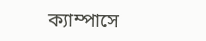ক্যাম্পাসে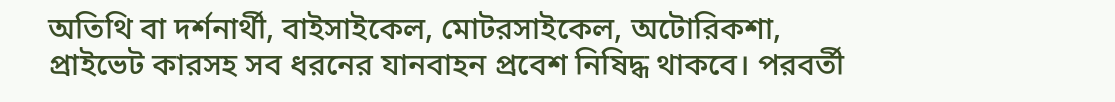অতিথি বা দর্শনার্থী, বাইসাইকেল, মোটরসাইকেল, অটোরিকশা, প্রাইভেট কারসহ সব ধরনের যানবাহন প্রবেশ নিষিদ্ধ থাকবে। পরবর্তী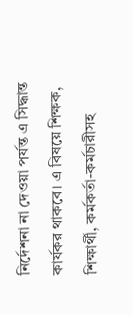নির্দেশনা না দেওয়া পর্যন্ত এ সিদ্ধান্ত কার্যকর থাকবে। এ বিষয়ে শিক্ষক, শিক্ষার্থী, কর্মকর্তা-কর্মচারীসহ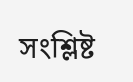সংশ্লিষ্ট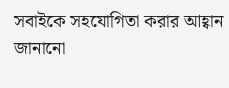সবাইকে সহযোগিতা করার আহ্বান জানানো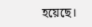হয়েছে।